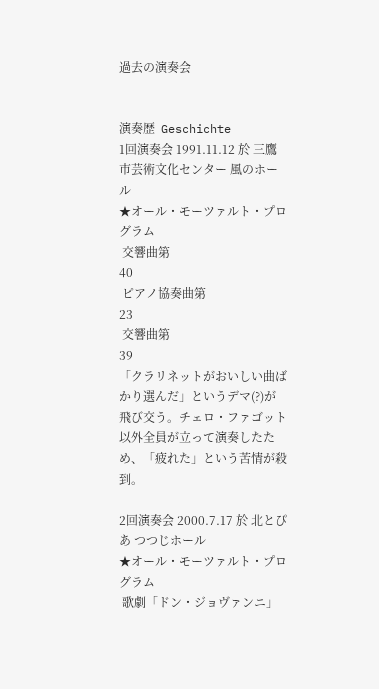過去の演奏会


演奏歴  Geschichte
1回演奏会 1991.11.12 於 三鷹市芸術文化センター 風のホール
★オール・モーツァルト・プログラム
 交響曲第
40
 ピアノ協奏曲第
23
 交響曲第
39
「クラリネットがおいしい曲ばかり選んだ」というデマ(?)が飛び交う。チェロ・ファゴット以外全員が立って演奏したため、「疲れた」という苦情が殺到。

2回演奏会 2000.7.17 於 北とぴあ つつじホール
★オール・モーツァルト・プログラム
 歌劇「ドン・ジョヴァンニ」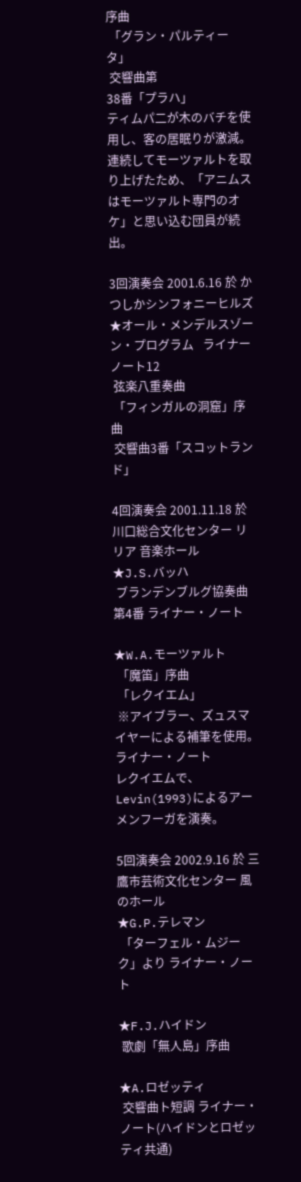序曲
 「グラン・パルティータ」
 交響曲第
38番「プラハ」
ティムパ二が木のバチを使用し、客の居眠りが激減。連続してモーツァルトを取り上げたため、「アニムスはモーツァルト専門のオケ」と思い込む団員が続出。

3回演奏会 2001.6.16 於 かつしかシンフォニーヒルズ
★オール・メンデルスゾーン・プログラム   ライナーノート12
 弦楽八重奏曲
 「フィンガルの洞窟」序曲
 交響曲3番「スコットランド」

4回演奏会 2001.11.18 於 川口総合文化センター リリア 音楽ホール
★J.S.バッハ
 ブランデンブルグ協奏曲第4番 ライナー・ノート

★W.A.モーツァルト
 「魔笛」序曲
 「レクイエム」
 ※アイブラー、ズュスマイヤーによる補筆を使用。 ライナー・ノート
レクイエムで、Levin(1993)によるアーメンフーガを演奏。

5回演奏会 2002.9.16 於 三鷹市芸術文化センター 風のホール
★G.P.テレマン
 「ターフェル・ムジーク」より ライナー・ノート

★F.J.ハイドン
 歌劇「無人島」序曲

★A.ロゼッティ
 交響曲ト短調 ライナー・ノート(ハイドンとロゼッティ共通)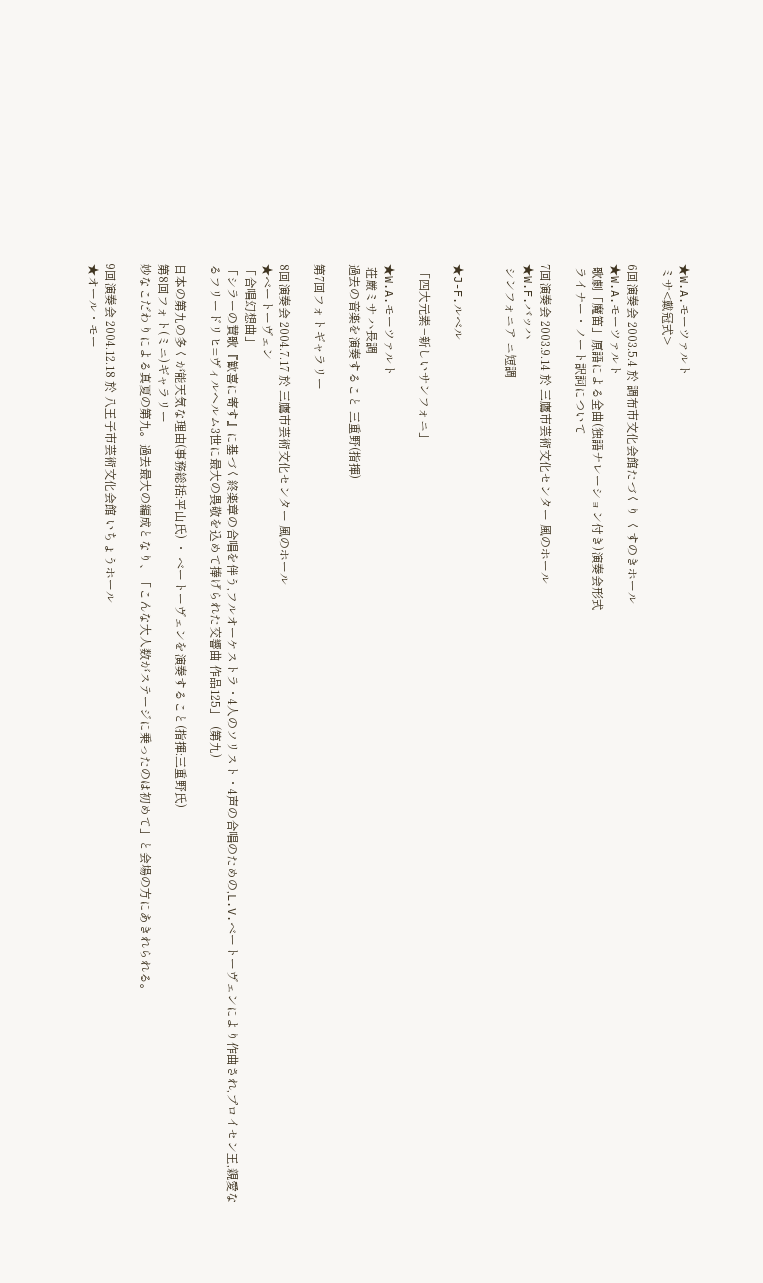★W.A.モーツァルト
 ミサ<戴冠式>

6回演奏会 2003.5.4 於 調布市文化会館たづくり くすのきホール
★W.A.モーツァルト
 歌劇「魔笛」原語による全曲(独語ナレーション付き)演奏会形式
 ライナー・ノート訳詞について

7回演奏会 2003.9.14 於 三鷹市芸術文化センター 風のホール
★W.F.バッハ
 シンフォニア ニ短調


★J-F.ルベル

 「四大元素−新しいサンフォニ」

★W.A.モーツァルト
 荘厳ミサ ハ長調
過去の音楽を演奏すること 三重野(指揮)

第7回フォトギャラリー

8回演奏会 2004.7.17 於 三鷹市芸術文化センター 風のホール
★ベートーヴェン
「合唱幻想曲」
「シラーの賛歌『歓喜に寄す』に基づく終楽章の合唱を伴う,フルオーケストラ・4人のソリスト・4声の合唱のための,L.V.ベートーヴェンにより作曲され,プロイセン王,親愛なるフリードリヒ=ヴィルヘルム3世に最大の畏敬を込めて捧げられた交響曲 作品125」  (第九)

日本の第九の多くが能天気な理由(事務総括:平山氏) ・ ベートーヴェンを演奏すること(指揮:三重野氏)
第8回フォト(ミニ)ギャラリー
妙なこだわりによる真夏の第九。過去最大の編成となり、「こんな大人数がステージに乗ったのは初めて」と会場の方にあきれられる。

9回演奏会 2004.12.18 於 八王子市芸術文化会館 いちょうホール
★オール・モー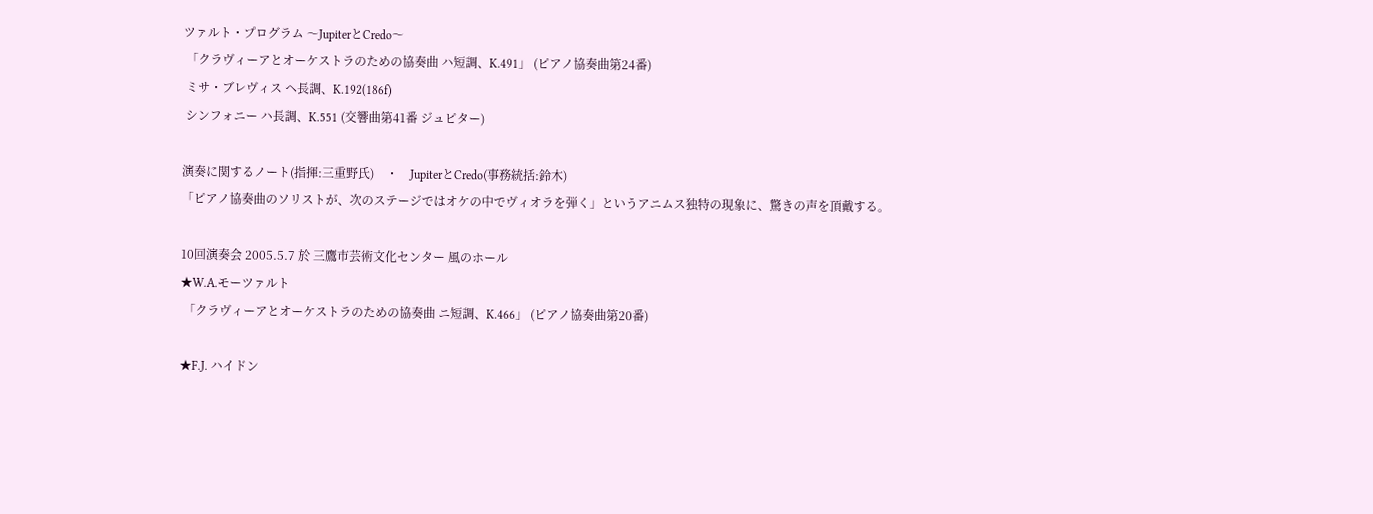ツァルト・プログラム 〜JupiterとCredo〜
 「クラヴィーアとオーケストラのための協奏曲 ハ短調、K.491」 (ピアノ協奏曲第24番)
 ミサ・ブレヴィス ヘ長調、K.192(186f)
 シンフォニー ハ長調、K.551 (交響曲第41番 ジュピター)

演奏に関するノート(指揮:三重野氏)    ・    JupiterとCredo(事務統括:鈴木)
「ピアノ協奏曲のソリストが、次のステージではオケの中でヴィオラを弾く」というアニムス独特の現象に、驚きの声を頂戴する。

10回演奏会 2005.5.7 於 三鷹市芸術文化センター 風のホール
★W.A.モーツァルト
 「クラヴィーアとオーケストラのための協奏曲 ニ短調、K.466」 (ピアノ協奏曲第20番)

★F.J. ハイドン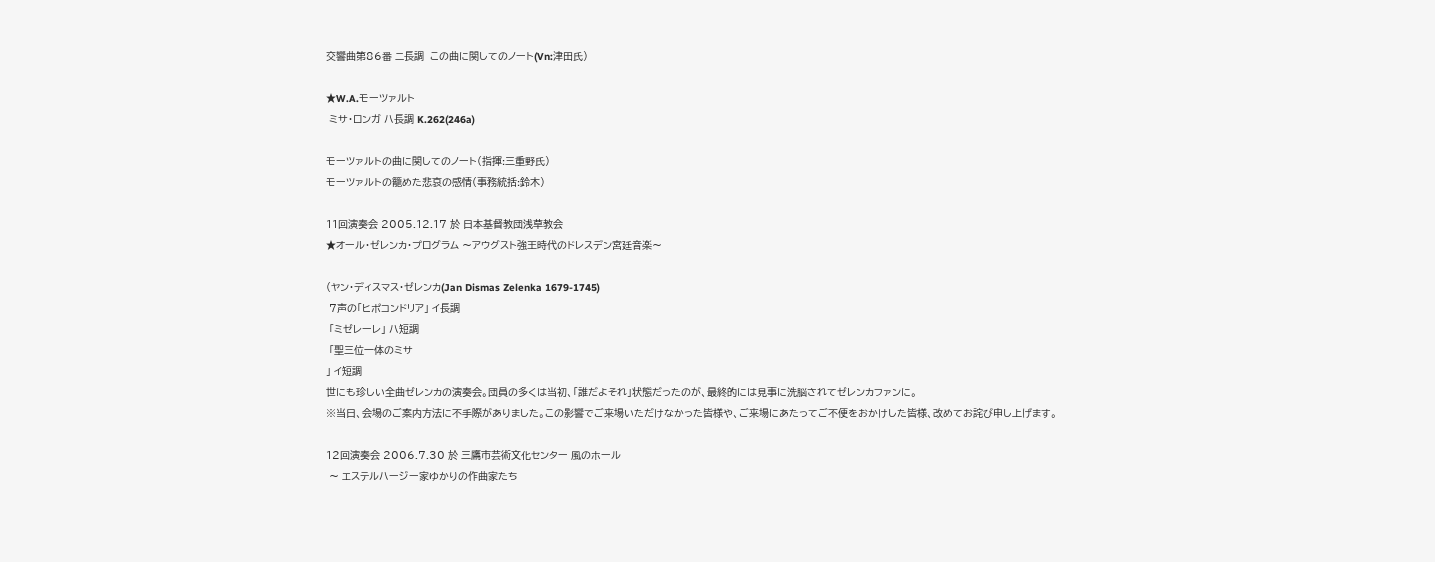交響曲第86番 ニ長調  この曲に関してのノート(Vn:津田氏)

★W.A.モーツァルト
 ミサ・ロンガ ハ長調 K.262(246a)

モーツァルトの曲に関してのノート(指揮:三重野氏)
モーツァルトの籠めた悲哀の感情(事務統括:鈴木)

11回演奏会 2005.12.17 於 日本基督教団浅草教会
★オール・ゼレンカ・プログラム 〜アウグスト強王時代のドレスデン宮廷音楽〜

(ヤン・ディスマス・ゼレンカ(Jan Dismas Zelenka 1679-1745)
 7声の「ヒポコンドリア」 イ長調
 「ミゼレーレ」 ハ短調
 「聖三位一体のミサ
」 イ短調
世にも珍しい全曲ゼレンカの演奏会。団員の多くは当初、「誰だよそれ」状態だったのが、最終的には見事に洗脳されてゼレンカファンに。
※当日、会場のご案内方法に不手際がありました。この影響でご来場いただけなかった皆様や、ご来場にあたってご不便をおかけした皆様、改めてお詫び申し上げます。

12回演奏会 2006.7.30 於 三鷹市芸術文化センター 風のホール
 〜 エステルハージー家ゆかりの作曲家たち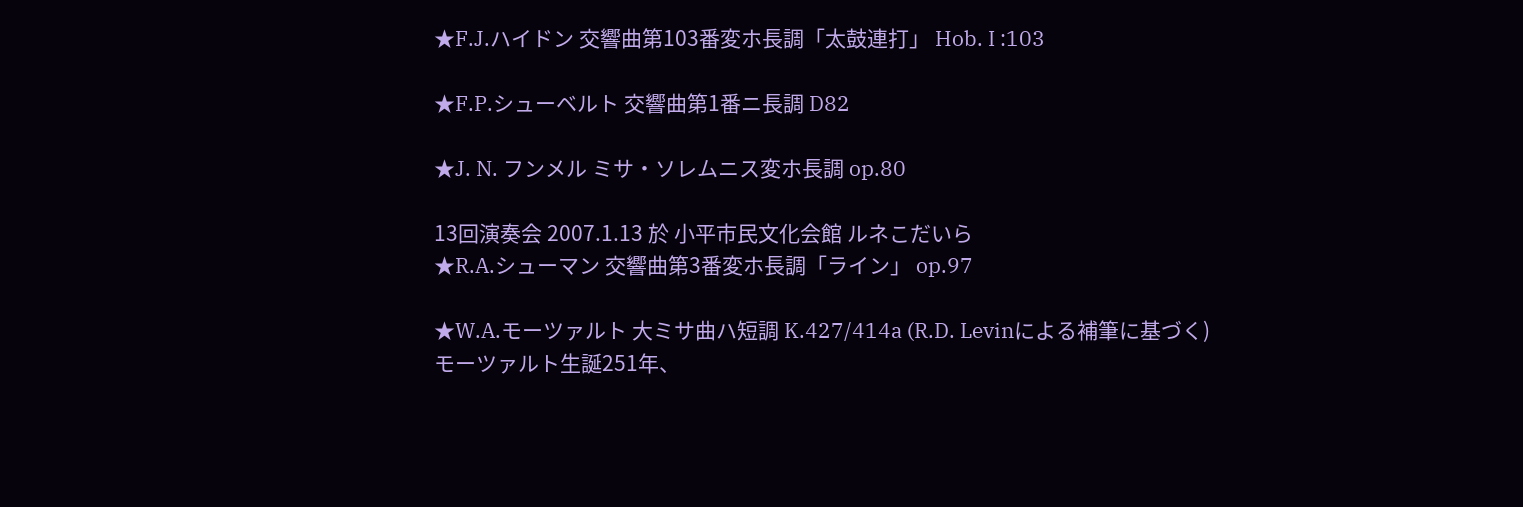★F.J.ハイドン 交響曲第103番変ホ長調「太鼓連打」 Hob. I :103

★F.P.シューベルト 交響曲第1番ニ長調 D82

★J. N. フンメル ミサ・ソレムニス変ホ長調 op.80

13回演奏会 2007.1.13 於 小平市民文化会館 ルネこだいら
★R.A.シューマン 交響曲第3番変ホ長調「ライン」 op.97

★W.A.モーツァルト 大ミサ曲ハ短調 K.427/414a (R.D. Levinによる補筆に基づく)
モーツァルト生誕251年、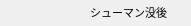シューマン没後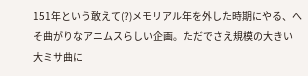151年という敢えて(?)メモリアル年を外した時期にやる、へそ曲がりなアニムスらしい企画。ただでさえ規模の大きい大ミサ曲に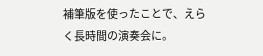補筆版を使ったことで、えらく長時間の演奏会に。